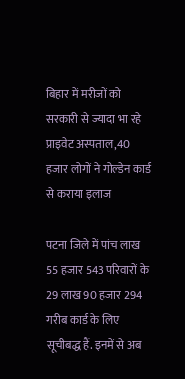बिहार में मरीजों को सरकारी से ज्यादा भा रहे प्राइवेट अस्पताल,40 हजार लोगों ने गोल्डेन कार्ड से कराया इलाज

पटना जिले में पांच लाख 55 हजार 543 परिवारों के 29 लाख 90 हजार 294 गरीब कार्ड के लिए सूचीबद्ध हैं. इनमें से अब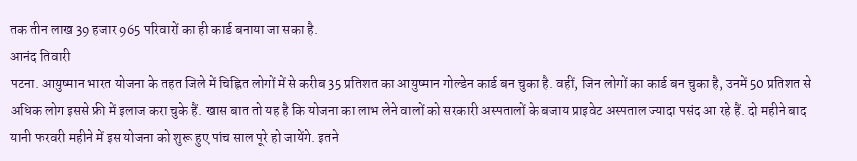तक तीन लाख 39 हजार 965 परिवारों का ही कार्ड बनाया जा सका है.
आनंद तिवारी
पटना. आयुष्मान भारत योजना के तहत जिले में चिह्नित लोगों में से करीब 35 प्रतिशत का आयुष्मान गोल्डेन कार्ड बन चुका है. वहीं, जिन लोगों का कार्ड बन चुका है, उनमें 50 प्रतिशत से अधिक लोग इससे फ्री में इलाज करा चुके हैं. खास बात तो यह है कि योजना का लाभ लेने वालों को सरकारी अस्पतालों के बजाय प्राइवेट अस्पताल ज्यादा पसंद आ रहे हैं. दो महीने बाद यानी फरवरी महीने में इस योजना को शुरू हुए पांच साल पूरे हो जायेंगे. इतने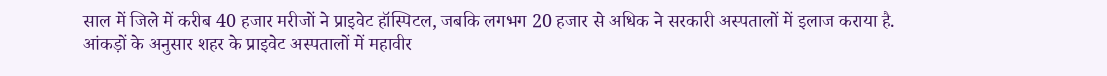साल में जिले में करीब 40 हजार मरीजों ने प्राइवेट हॉस्पिटल, जबकि लगभग 20 हजार से अधिक ने सरकारी अस्पतालों में इलाज कराया है.
आंकड़ों के अनुसार शहर के प्राइवेट अस्पतालों में महावीर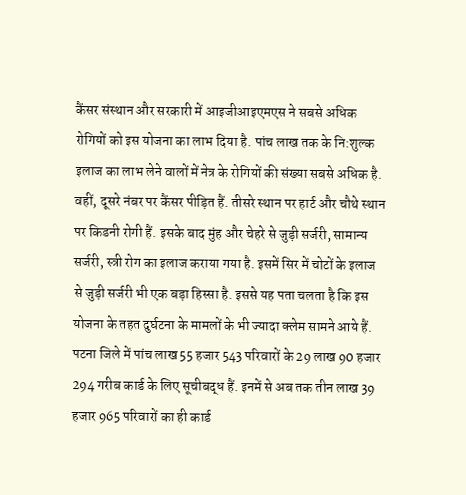कैंसर संस्थान और सरकारी में आइजीआइएमएस ने सबसे अधिक रोगियों को इस योजना का लाभ दिया है. पांच लाख तक के नि:शुल्क इलाज का लाभ लेने वालों में नेत्र के रोगियों की संख्या सबसे अधिक है. वहीं, दूसरे नंबर पर कैंसर पीड़ित हैं. तीसरे स्थान पर हार्ट और चौथे स्थान पर किडनी रोगी हैं. इसके बाद मुंह और चेहरे से जुड़ी सर्जरी, सामान्य सर्जरी, स्त्री रोग का इलाज कराया गया है. इसमें सिर में चोटों के इलाज से जुड़ी सर्जरी भी एक बड़ा हिस्सा है. इससे यह पता चलता है कि इस योजना के तहत दुर्घटना के मामलों के भी ज्यादा क्लेम सामने आये हैं.
पटना जिले में पांच लाख 55 हजार 543 परिवारों के 29 लाख 90 हजार 294 गरीब कार्ड के लिए सूचीबद्ध हैं. इनमें से अब तक तीन लाख 39 हजार 965 परिवारों का ही कार्ड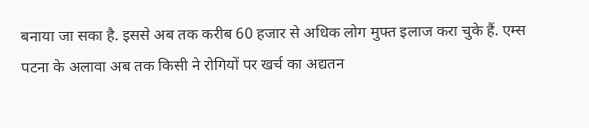बनाया जा सका है. इससे अब तक करीब 60 हजार से अधिक लोग मुफ्त इलाज करा चुके हैं. एम्स पटना के अलावा अब तक किसी ने रोगियों पर खर्च का अद्यतन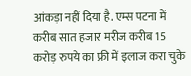आंकड़ा नहीं दिया है. एम्स पटना में करीब सात हजार मरीज करीब 15 करोड़ रुपये का फ्री में इलाज करा चुके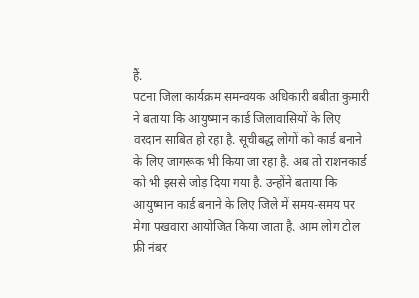हैं.
पटना जिला कार्यक्रम समन्वयक अधिकारी बबीता कुमारी ने बताया कि आयुष्मान कार्ड जिलावासियों के लिए वरदान साबित हो रहा है. सूचीबद्ध लोगों को कार्ड बनाने के लिए जागरूक भी किया जा रहा है. अब तो राशनकार्ड को भी इससे जोड़ दिया गया है. उन्होंने बताया कि आयुष्मान कार्ड बनाने के लिए जिले में समय-समय पर मेगा पखवारा आयोजित किया जाता है. आम लोग टोल फ्री नंबर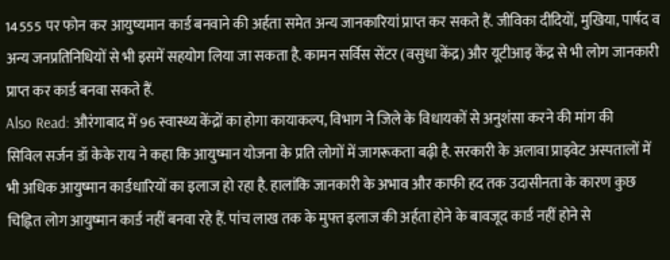14555 पर फोन कर आयुष्यमान कार्ड बनवाने की अर्हता समेत अन्य जानकारियां प्राप्त कर सकते हैं. जीविका दीदियों, मुखिया, पार्षद व अन्य जनप्रतिनिधियों से भी इसमें सहयोग लिया जा सकता है. कामन सर्विस सेंटर (वसुधा केंद्र) और यूटीआइ केंद्र से भी लोग जानकारी प्राप्त कर कार्ड बनवा सकते हैं.
Also Read: औरंगाबाद में 96 स्वास्थ्य केंद्रों का होगा कायाकल्प, विभाग ने जिले के विधायकों से अनुशंसा करने की मांग की
सिविल सर्जन डॉ केके राय ने कहा कि आयुष्मान योजना के प्रति लोगों में जागरूकता बढ़ी है. सरकारी के अलावा प्राइवेट अस्पतालों में भी अधिक आयुष्मान कार्डधारियों का इलाज हो रहा है. हालांकि जानकारी के अभाव और काफी हद तक उदासीनता के कारण कुछ चिह्नित लोग आयुष्मान कार्ड नहीं बनवा रहे हैं. पांच लाख तक के मुफ्त इलाज की अर्हता होने के बावजूद कार्ड नहीं होने से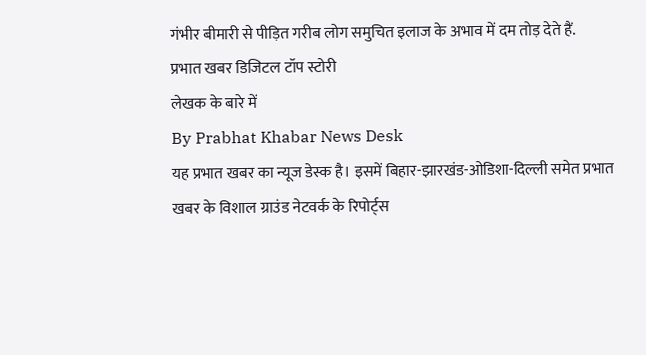गंभीर बीमारी से पीड़ित गरीब लोग समुचित इलाज के अभाव में दम तोड़ देते हैं.
प्रभात खबर डिजिटल टॉप स्टोरी
लेखक के बारे में
By Prabhat Khabar News Desk
यह प्रभात खबर का न्यूज डेस्क है। इसमें बिहार-झारखंड-ओडिशा-दिल्ली समेत प्रभात खबर के विशाल ग्राउंड नेटवर्क के रिपोर्ट्स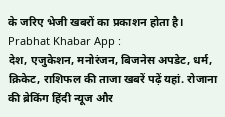के जरिए भेजी खबरों का प्रकाशन होता है।
Prabhat Khabar App :
देश, एजुकेशन, मनोरंजन, बिजनेस अपडेट, धर्म, क्रिकेट, राशिफल की ताजा खबरें पढ़ें यहां. रोजाना की ब्रेकिंग हिंदी न्यूज और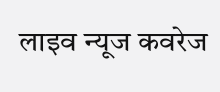लाइव न्यूज कवरेज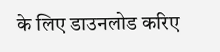के लिए डाउनलोड करिए